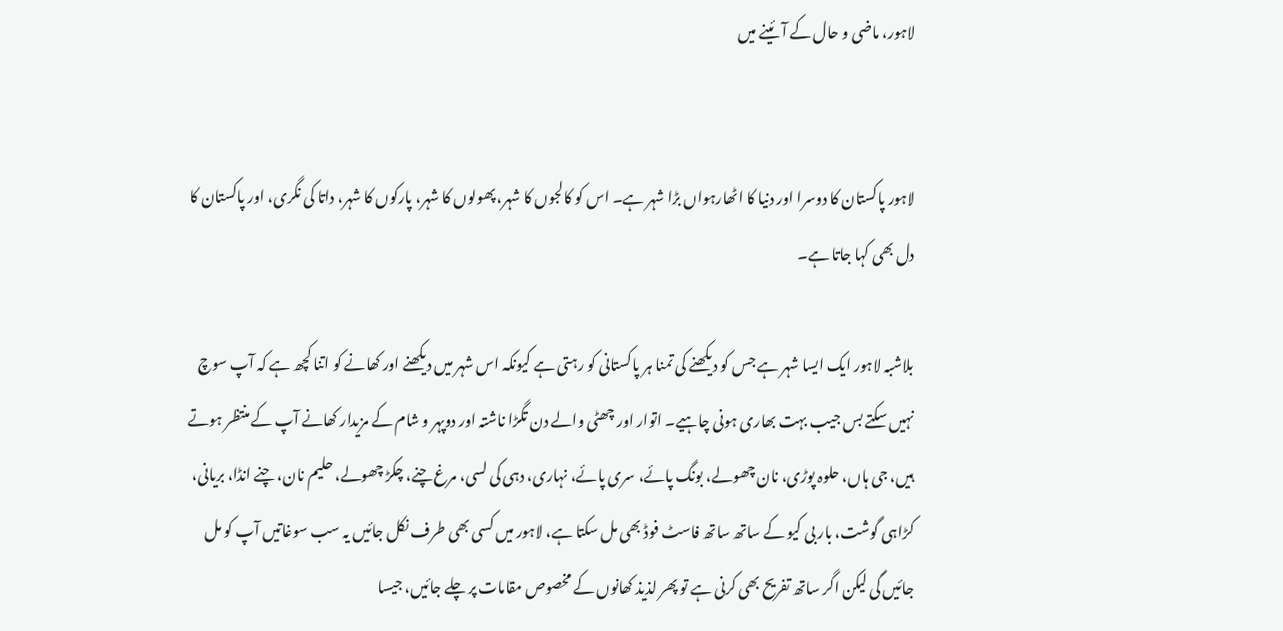لاہور، ماضی و حال کے آئینے میں


لاہور پاکستان کا دوسرا اور دنیا کا اٹھارہواں بڑا شہر ہے۔ اس کو کالجوں کا شہر، پھولوں کا شہر، پارکوں کا شہر، داتا کی نگری، اور پاکستان کا دل بھی کہا جاتا ہے۔

بلاشبہ لاہور ایک ایسا شہر ہے جس کو دیکھنے کی تمنا ہر پاکستانی کو رہتی ہے کیونکہ اس شہر میں دیکھنے اور کھانے کو اتنا کچھ ہے کہ آپ سوچ نہیں سکتے بس جیب بہت بھاری ہونی چاہیے۔ اتوار اور چھٹی والے دن تگڑا ناشتہ اور دوپہر و شام کے مزیدار کھانے آپ کے منتظر ہوتے ہیں، جی ہاں، حلوہ پوڑی، نان چھولے، بونگ پائے، سری پائے، نہاری، دہی کی لسی، مرغ چنے، چکڑ چھولے، حلیم نان، چنے انڈا، بریانی، کڑاہی گوشت، بار بی کیو کے ساتھ ساتھ فاسٹ فوڈ بھی مل سکتا ہے، لاہور میں کسی بھی طرف نکل جائیں یہ سب سوغاتیں آپ کو مل جائیں گی لیکن اگر ساتھ تفریح بھی کرنی ہے تو پھر لذیذ کھانوں کے مخصوص مقامات پر چلے جائیں، جیسا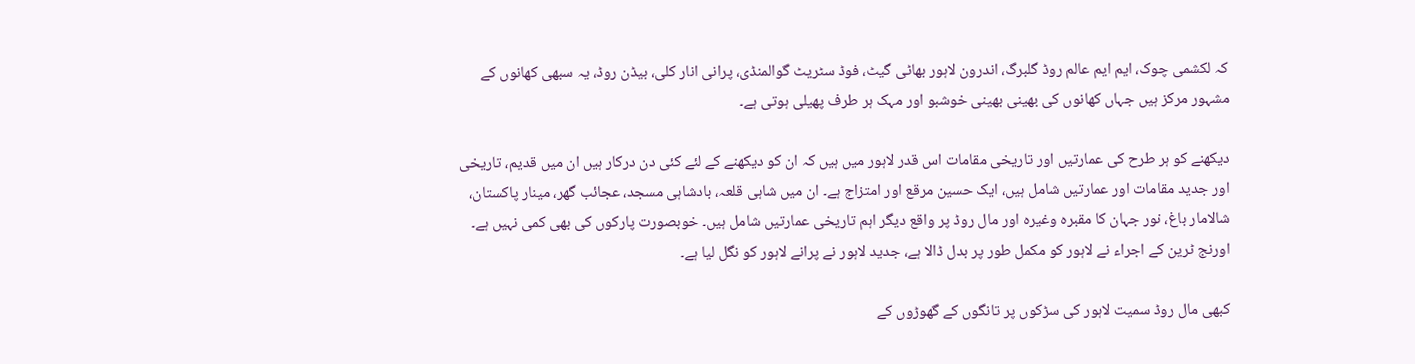کہ لکشمی چوک، ایم ایم عالم روڈ گلبرگ، اندرون لاہور بھاٹی گیٹ، فوڈ سٹریٹ گوالمنڈی، پرانی انار کلی، بیڈن روڈ، یہ سبھی کھانوں کے مشہور مرکز ہیں جہاں کھانوں کی بھینی بھینی خوشبو اور مہک ہر طرف پھیلی ہوتی ہے۔

دیکھنے کو ہر طرح کی عمارتیں اور تاریخی مقامات اس قدر لاہور میں ہیں کہ ان کو دیکھنے کے لئے کئی دن درکار ہیں ان میں قدیم، تاریخی اور جدید مقامات اور عمارتیں شامل ہیں، ایک حسین مرقع اور امتزاج ہے۔ ان میں شاہی قلعہ، بادشاہی مسجد، عجائب گھر، مینار پاکستان، شالامار باغ، نور جہان کا مقبرہ وغیرہ اور مال روڈ پر واقع دیگر اہم تاریخی عمارتیں شامل ہیں۔ خوبصورت پارکوں کی بھی کمی نہیں ہے۔ اورنج ٹرین کے اجراء نے لاہور کو مکمل طور پر بدل ڈالا ہے، جدید لاہور نے پرانے لاہور کو نگل لیا ہے۔

کبھی مال روڈ سمیت لاہور کی سڑکوں پر تانگوں کے گھوڑوں کے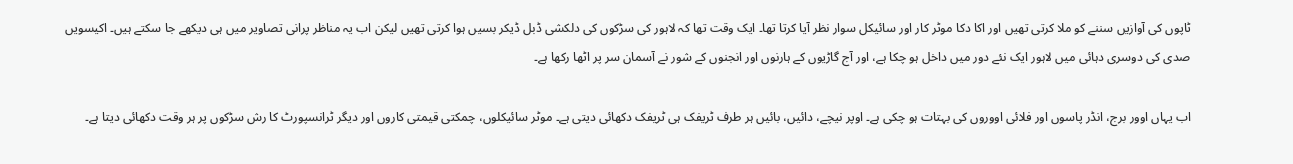ٹاپوں کی آوازیں سننے کو ملا کرتی تھیں اور اکا دکا موٹر کار اور سائیکل سوار نظر آیا کرتا تھا۔ ایک وقت تھا کہ لاہور کی سڑکوں کی دلکشی ڈبل ڈیکر بسیں ہوا کرتی تھیں لیکن اب یہ مناظر پرانی تصاویر میں ہی دیکھے جا سکتے ہیں۔ اکیسویں صدی کی دوسری دہائی میں لاہور ایک نئے دور میں داخل ہو چکا ہے، اور آج گاڑیوں کے ہارنوں اور انجنوں کے شور نے آسمان سر پر اٹھا رکھا ہے۔

اب یہاں اوور برج، انڈر پاسوں اور فلائی اووروں کی بہتات ہو چکی ہے۔ اوپر نیچے، دائیں، بائیں ہر طرف ٹریفک ہی ٹریفک دکھائی دیتی ہے۔ موٹر سائیکلوں، چمکتی قیمتی کاروں اور دیگر ٹرانسپورٹ کا رش سڑکوں پر ہر وقت دکھائی دیتا ہے۔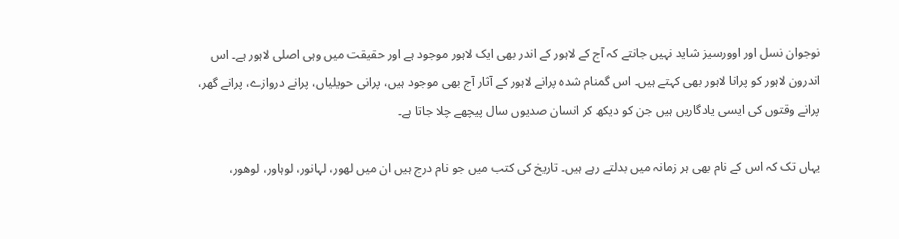نوجوان نسل اور اوورسیز شاید نہیں جانتے کہ آج کے لاہور کے اندر بھی ایک لاہور موجود ہے اور حقیقت میں وہی اصلی لاہور ہے۔ اس اندرون لاہور کو پرانا لاہور بھی کہتے ہیں۔ اس گمنام شدہ پرانے لاہور کے آثار آج بھی موجود ہیں، پرانی حویلیاں، پرانے دروازے، پرانے گھر، پرانے وقتوں کی ایسی یادگاریں ہیں جن کو دیکھ کر انسان صدیوں سال پیچھے چلا جاتا ہے۔

یہاں تک کہ اس کے نام بھی ہر زمانہ میں بدلتے رہے ہیں۔ تاریخ کی کتب میں جو نام درج ہیں ان میں لھور، لہانور، لوہاور، لوھور،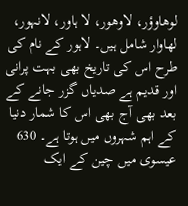لوھاوؤر، لاوھور، لا ہاور، لانہور، لھاوار شامل ہیں۔ لاہور کے نام کی طرح اس کی تاریخ بھی بہت پرانی اور قدیم ہے صدیاں گزر جانے کے بعد بھی آج بھی اس کا شمار دنیا کے اہم شہروں میں ہوتا ہے۔ 630 عیسوی میں چین کے ایک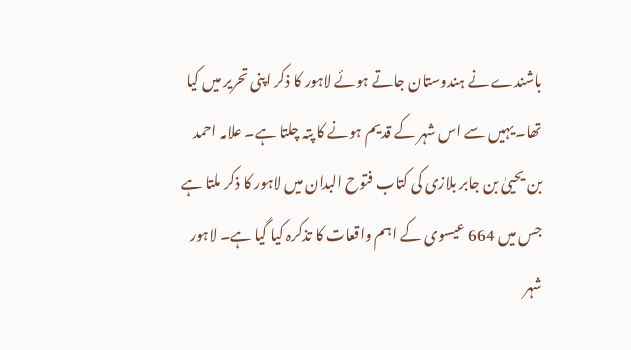باشندے نے ہندوستان جاتے ہوئے لاہور کا ذکر اپنی تحریر میں کیا تھا۔ یہیں سے اس شہر کے قدیم ہونے کا پتہ چلتا ہے۔ علامہ احمد بن یحییٰ بن جابر بلازی کی کتاب فتوح البدان میں لاہور کا ذکر ملتا ہے جس میں 664 عیسوی کے اہم واقعات کا تذکرہ کیا گیا ہے۔ لاہور شہر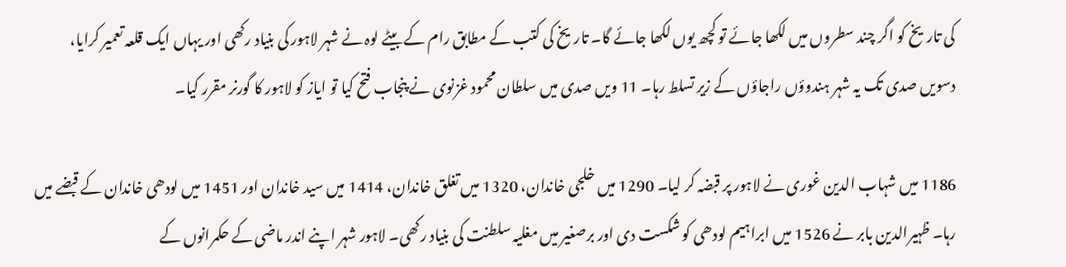کی تاریخ کو اگر چند سطروں میں لکھا جائے تو کچھ یوں لکھا جائے گا۔ تاریخ کی کتب کے مطابق رام کے بیٹے لوہ نے شہر لاہور کی بنیاد رکھی اور یہاں ایک قلعہ تعمیر کرایا، دسویں صدی تک یہ شہر ہندوؤں راجاؤں کے زیر تسلط رہا۔ 11 ویں صدی میں سلطان محمود غزنوی نے پنجاب فتح کیا تو ایاز کو لاہور کا گورنر مقرر کیا۔

1186 میں شہاب الدین غوری نے لاہور پر قبضہ کر لیا۔ 1290 میں خلجی خاندان، 1320 میں تغلق خاندان، 1414 میں سید خاندان اور 1451 میں لودھی خاندان کے قبضے میں رہا۔ ظہیرالدین بابر نے 1526 میں ابراہیم لودھی کو شکست دی اور برصغیر میں مغلیہ سلطنت کی بنیاد رکھی۔ لاہور شہر اپنے اندر ماضی کے حکمرانوں کے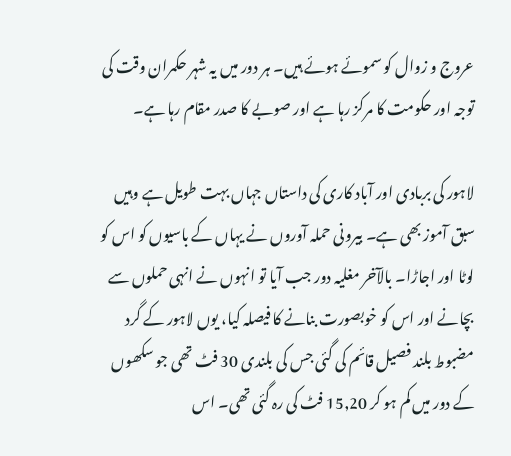عروج و زوال کو سموئے ہوئے ہیں۔ ہر دور میں یہ شہر حکمران وقت کی توجہ اور حکومت کا مرکز رہا ہے اور صوبے کا صدر مقام رہا ہے۔

لاہور کی بربادی اور آباد کاری کی داستاں جہاں بہت طویل ہے وہیں سبق آموز بھی ہے۔ بیرونی حملہ آوروں نے یہاں کے باسیوں کو اس کو لوٹا اور اجاڑا۔ بالآخر مغلیہ دور جب آیا تو انہوں نے انہی حملوں سے بچانے اور اس کو خوبصورت بنانے کا فیصلہ کیا، یوں لاہور کے گرد مضبوط بلند فصیل قائم کی گئی جس کی بلندی 30 فٹ تھی جو سکھوں کے دور میں کم ہو کر 15,20 فٹ کی رہ گئی تھی۔ اس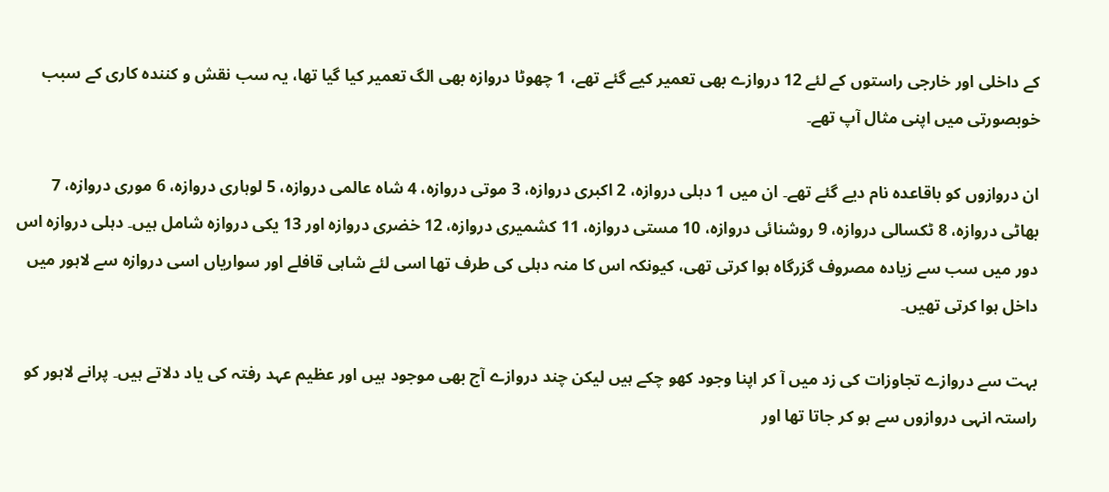کے داخلی اور خارجی راستوں کے لئے 12 دروازے بھی تعمیر کیے گئے تھے، 1 چھوٹا دروازہ بھی الگ تعمیر کیا گیا تھا، یہ سب نقش و کنندہ کاری کے سبب خوبصورتی میں اپنی مثال آپ تھے۔

ان دروازوں کو باقاعدہ نام دیے گئے تھے۔ ان میں 1 دہلی دروازہ، 2 اکبری دروازہ، 3 موتی دروازہ، 4 شاہ عالمی دروازہ، 5 لوہاری دروازہ، 6 موری دروازہ، 7 بھاٹی دروازہ، 8 ٹکسالی دروازہ، 9 روشنائی دروازہ، 10 مستی دروازہ، 11 کشمیری دروازہ، 12 خضری دروازہ اور 13 یکی دروازہ شامل ہیں۔ دہلی دروازہ اس دور میں سب سے زیادہ مصروف گزرگاہ ہوا کرتی تھی، کیونکہ اس کا منہ دہلی کی طرف تھا اسی لئے شاہی قافلے اور سواریاں اسی دروازہ سے لاہور میں داخل ہوا کرتی تھیں۔

بہت سے دروازے تجاوزات کی زد میں آ کر اپنا وجود کھو چکے ہیں لیکن چند دروازے آج بھی موجود ہیں اور عظیم عہد رفتہ کی یاد دلاتے ہیں۔ پرانے لاہور کو راستہ انہی دروازوں سے ہو کر جاتا تھا اور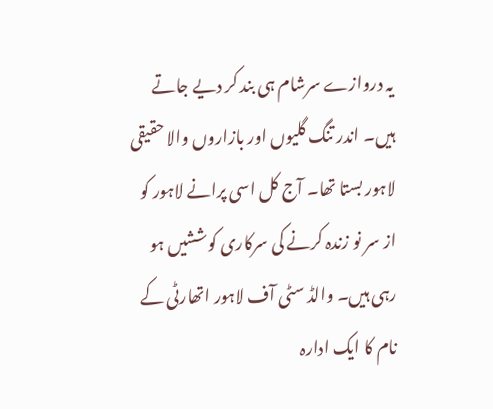یہ دروازے سرشام ہی بند کر دیے جاتے ہیں۔ اندر تنگ گلیوں اور بازاروں والا حقیقی لاہور بستا تھا۔ آج کل اسی پرانے لاہور کو از سر نو زندہ کرنے کی سرکاری کوششیں ہو رہی ہیں۔ والڈ سٹی آف لاہور اتھارٹی کے نام کا ایک ادارہ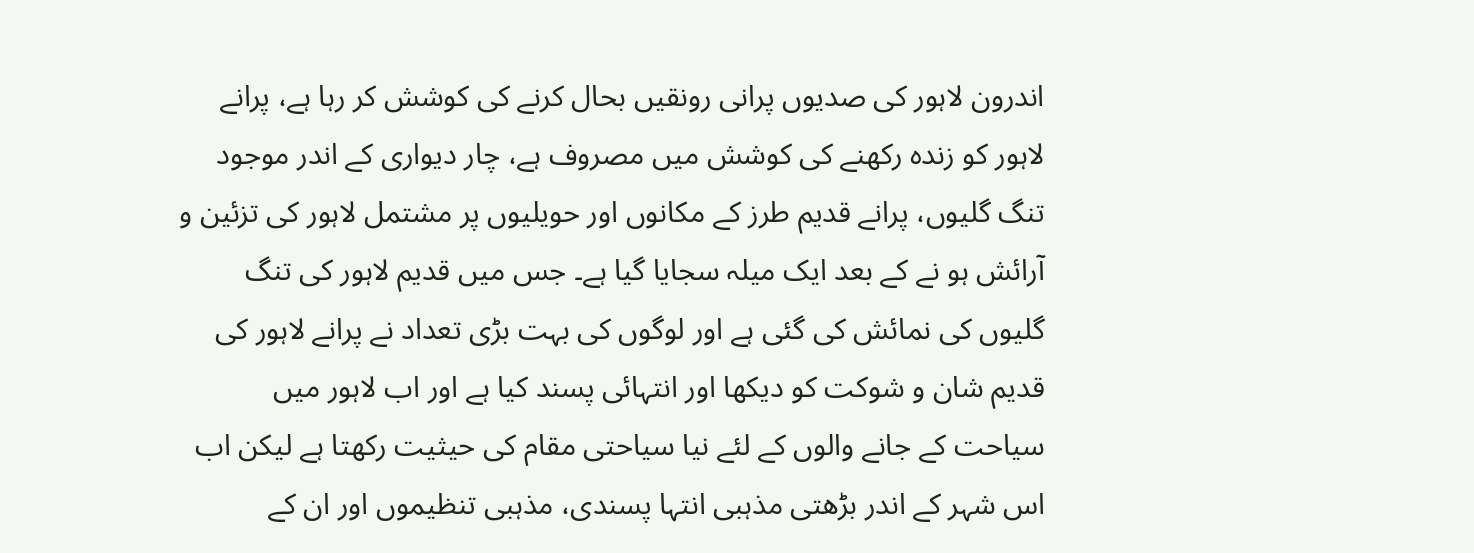اندرون لاہور کی صدیوں پرانی رونقیں بحال کرنے کی کوشش کر رہا ہے، پرانے لاہور کو زندہ رکھنے کی کوشش میں مصروف ہے، چار دیواری کے اندر موجود تنگ گلیوں، پرانے قدیم طرز کے مکانوں اور حویلیوں پر مشتمل لاہور کی تزئین و آرائش ہو نے کے بعد ایک میلہ سجایا گیا ہے۔ جس میں قدیم لاہور کی تنگ گلیوں کی نمائش کی گئی ہے اور لوگوں کی بہت بڑی تعداد نے پرانے لاہور کی قدیم شان و شوکت کو دیکھا اور انتہائی پسند کیا ہے اور اب لاہور میں سیاحت کے جانے والوں کے لئے نیا سیاحتی مقام کی حیثیت رکھتا ہے لیکن اب اس شہر کے اندر بڑھتی مذہبی انتہا پسندی، مذہبی تنظیموں اور ان کے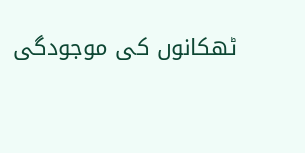ٹھکانوں کی موجودگی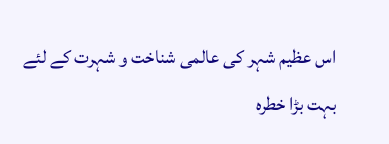اس عظیم شہر کی عالمی شناخت و شہرت کے لئے بہت بڑا خطرہ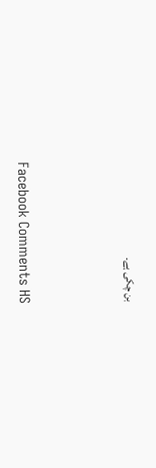بن چکی ہے۔



Facebook Comments HS